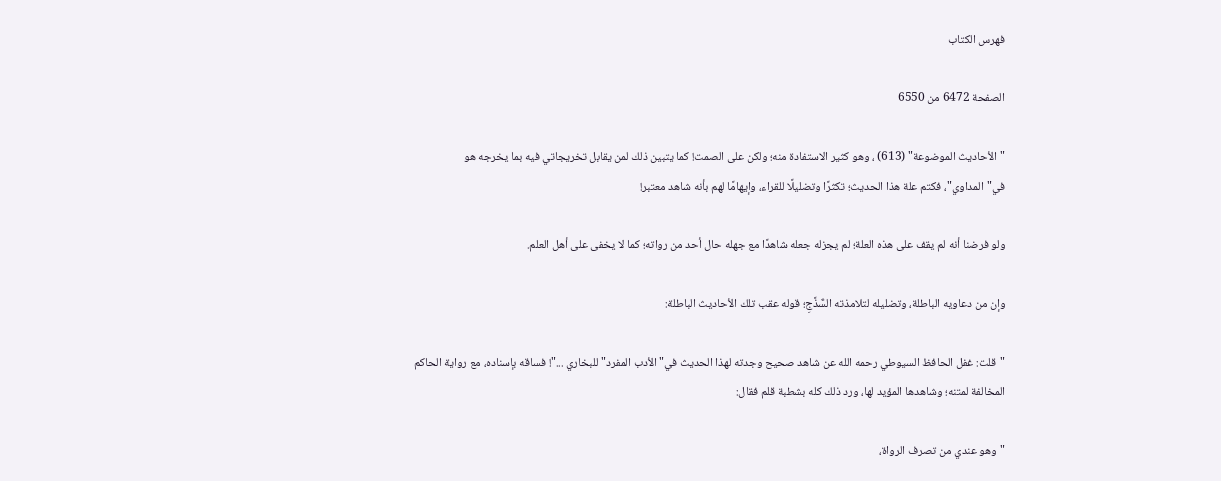فهرس الكتاب

الصفحة 6472 من 6550

"الأحاديث الموضوعة" (613) ، وهو كثير الاستفادة منه؛ ولكن على الصمت! كما يتبين ذلك لمن يقابل تخريجاتي فيه بما يخرجه هو في"المداوي"، فكتم علة هذا الحديث؛ تكثرًا وتضليلًا للقراء، وإيهامًا لهم بأنه شاهد معتبر!

ولو فرضنا أنه لم يقف على هذه العلة؛ لم يجزله جعله شاهدًا مع جهله حال أحد من رواته؛ كما لا يخفى على أهل العلم.

وإن من دعاويه الباطلة، وتضليله لتلامذته السٌّذَّجِ؛ قوله عقب تلك الأحاديث الباطلة:

"قلت: غفل الحافظ السيوطي رحمه الله عن شاهد صحيح وجدته لهذا الحديث في"الأدب المفرد"للبخاري ..."! فساقه بإسناده، مع رواية الحاكم المخالفة لمتنه؛ وشاهدها المؤيد لها، ورد ذلك كله بشطبة قلم فقال:

"وهو عندي من تصرف الرواة،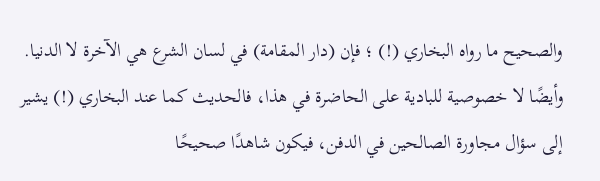والصحيح ما رواه البخاري (!) ؛ فإن (دار المقامة) في لسان الشرع هي الآخرة لا الدنيا. وأيضًا لا خصوصية للبادية على الحاضرة في هذا، فالحديث كما عند البخاري (!) يشير إلى سؤال مجاورة الصالحين في الدفن، فيكون شاهدًا صحيحًا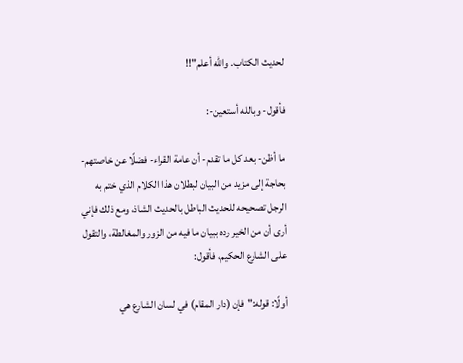لحديث الكتاب. والله أعلم"!!

فأقول- وبالله أستعين-:

ما أظن- بعد كل ما تقدم- أن عامة القراء- فضلًا عن خاصتهم- بحاجة إلى مزيد من البيان لبطلان هذا الكلام الذي ختم به الرجل تصحيحه للحديث الباطل بالحديث الشاذ، ومع ذلك فإني أرى أن من الخير رده ببيان ما فيه من الزور والمغالطة، والتقول على الشارع الحكيم، فأقول:

أولًا: قوله:"فإن (دار المقام) في لسان الشارع هي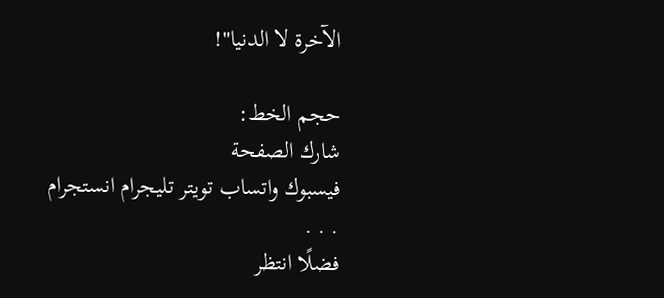الآخرة لا الدنيا"!

حجم الخط:
شارك الصفحة
فيسبوك واتساب تويتر تليجرام انستجرام
. . .
فضلًا انتظر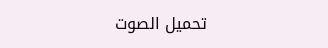تحميل الصوت